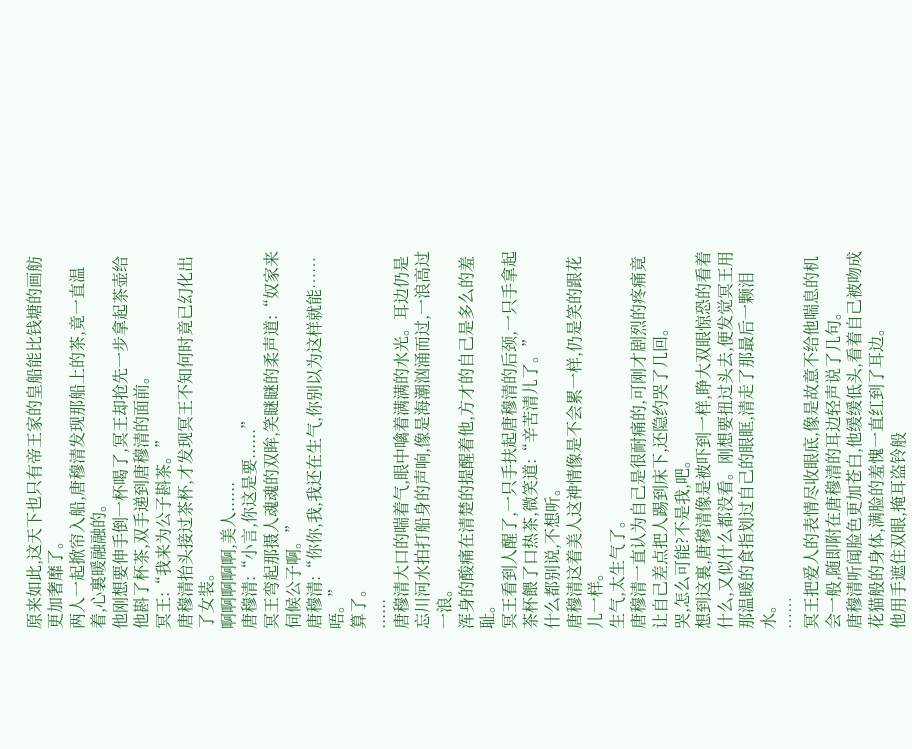原来如此,这天下也只有帝王家的皇船能比钱塘的画舫更加奢靡了。
两人一起掀帘入船,唐穆清发现那船上的茶,竟一直温着,心裏暖融融的。
他刚想要伸手倒一杯喝了,冥王却抢先一步拿起茶壶给他斟了杯茶,双手递到唐穆清的面前。
冥王:“我来为公子斟茶。”
唐穆清抬头接过茶杯,才发现冥王不知何时竟已幻化出了女装。
啊啊啊啊啊,美人......
唐穆清:“小言,你这是要......”
冥王弯起那摄人魂魂的双眸,笑瞇瞇的柔声道:“奴家来伺候公子啊。”
唐穆清:“你你,我,我还在生气,你别以为这样就能……唔。”
算了。
......
唐穆清大口的喘着气,眼中噙着满满的水光。耳边仍是忘川河水拍打船身的声响,像是海潮汹涌而过,一浪高过一浪。
浑身的酸痛在清楚的提醒着他,方才的自己是多么的羞耻。
冥王看到人醒了,一只手扶起唐穆清的后颈,一只手拿起茶杯餵了口热茶,微笑道:“辛苦清儿了。”
什么都别说,不想听。
唐穆清这着美人这神情像是不会累一样,仍是笑的跟花儿一样。
生气,太生气了。
唐穆清一直认为自己是很耐痛的,可刚才剧烈的疼痛竟让自己差点把人踢到床下,还隐约哭了几回。
哭,怎么可能?不是我,吧。
想到这裏,唐穆清像是被吓到一样,睁大双眼惊恐的看着什么,又似什么都没看。刚想要扭过头去,便发觉冥王用那温暖的食指划过自己的眼眶,清走了那最后一颗泪水。
……
冥王把爱人的表情尽收眼底,像是故意不给他喘息的机会一般,随即附在唐穆清的耳边轻声说了几句。
唐穆清听闻脸色更加苍白,他缓缓低头,看着自己被吻成花猫般的身体,满脸的羞愧一直红到了耳边。
他用手遮住双眼,掩耳盗铃般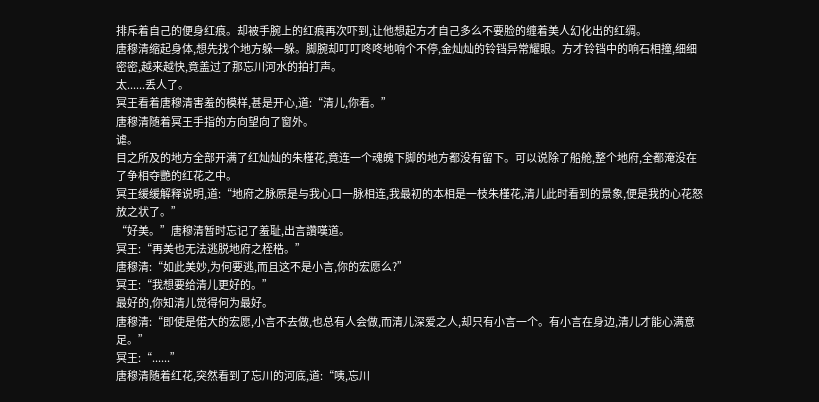排斥着自己的便身红痕。却被手腕上的红痕再次吓到,让他想起方才自己多么不要脸的缠着美人幻化出的红绸。
唐穆清缩起身体,想先找个地方躲一躲。脚腕却叮叮咚咚地响个不停,金灿灿的铃铛异常耀眼。方才铃铛中的响石相撞,细细密密,越来越快,竟盖过了那忘川河水的拍打声。
太......丢人了。
冥王看着唐穆清害羞的模样,甚是开心,道:“清儿,你看。”
唐穆清随着冥王手指的方向望向了窗外。
谑。
目之所及的地方全部开满了红灿灿的朱槿花,竟连一个魂魄下脚的地方都没有留下。可以说除了船舱,整个地府,全都淹没在了争相夺艷的红花之中。
冥王缓缓解释说明,道:“地府之脉原是与我心口一脉相连,我最初的本相是一枝朱槿花,清儿此时看到的景象,便是我的心花怒放之状了。”
“好美。”唐穆清暂时忘记了羞耻,出言讚嘆道。
冥王:“再美也无法逃脱地府之桎梏。”
唐穆清:“如此美妙,为何要逃,而且这不是小言,你的宏愿么?”
冥王:“我想要给清儿更好的。”
最好的,你知清儿觉得何为最好。
唐穆清:“即使是偌大的宏愿,小言不去做,也总有人会做,而清儿深爱之人,却只有小言一个。有小言在身边,清儿才能心满意足。”
冥王:“......”
唐穆清随着红花,突然看到了忘川的河底,道:“咦,忘川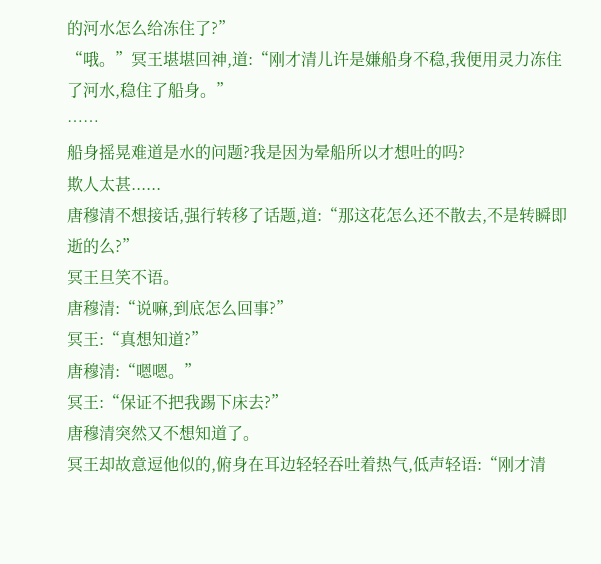的河水怎么给冻住了?”
“哦。”冥王堪堪回神,道:“刚才清儿许是嫌船身不稳,我便用灵力冻住了河水,稳住了船身。”
……
船身摇晃难道是水的问题?我是因为晕船所以才想吐的吗?
欺人太甚......
唐穆清不想接话,强行转移了话题,道:“那这花怎么还不散去,不是转瞬即逝的么?”
冥王旦笑不语。
唐穆清:“说嘛,到底怎么回事?”
冥王:“真想知道?”
唐穆清:“嗯嗯。”
冥王:“保证不把我踢下床去?”
唐穆清突然又不想知道了。
冥王却故意逗他似的,俯身在耳边轻轻吞吐着热气,低声轻语:“刚才清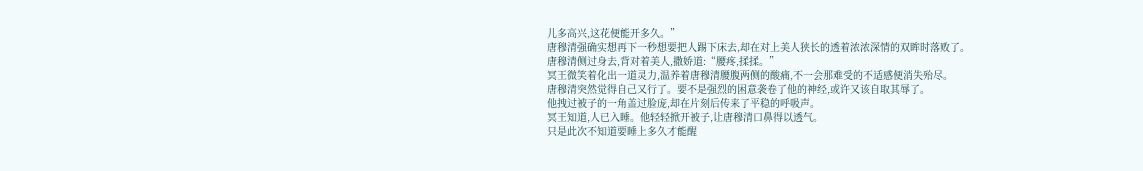儿多高兴,这花便能开多久。”
唐穆清强确实想再下一秒想要把人踢下床去,却在对上美人狭长的透着浓浓深情的双眸时落败了。
唐穆清侧过身去,背对着美人,撒娇道:“腰疼,揉揉。”
冥王微笑着化出一道灵力,温养着唐穆清腰腹两侧的酸痛,不一会那难受的不适感便消失殆尽。
唐穆清突然觉得自己又行了。要不是强烈的困意袭卷了他的神经,或许又该自取其辱了。
他拽过被子的一角盖过脸庞,却在片刻后传来了平稳的呼吸声。
冥王知道,人已入睡。他轻轻掀开被子,让唐穆清口鼻得以透气。
只是此次不知道要睡上多久才能醒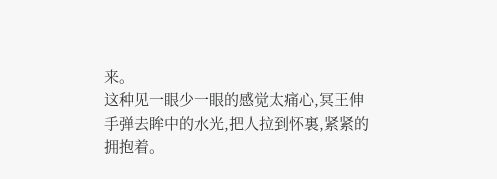来。
这种见一眼少一眼的感觉太痛心,冥王伸手弹去眸中的水光,把人拉到怀裏,紧紧的拥抱着。